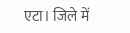एटा। जिले में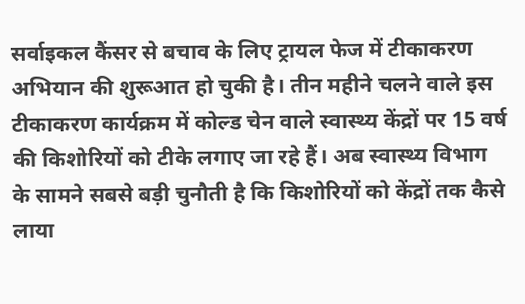सर्वाइकल कैंसर से बचाव के लिए ट्रायल फेज में टीकाकरण अभियान की शुरूआत हो चुकी है। तीन महीने चलने वाले इस टीकाकरण कार्यक्रम में कोल्ड चेन वाले स्वास्थ्य केंद्रों पर 15 वर्ष की किशोरियों को टीके लगाए जा रहे हैं। अब स्वास्थ्य विभाग के सामने सबसे बड़ी चुनौती है कि किशोरियों को केंद्रों तक कैसे लाया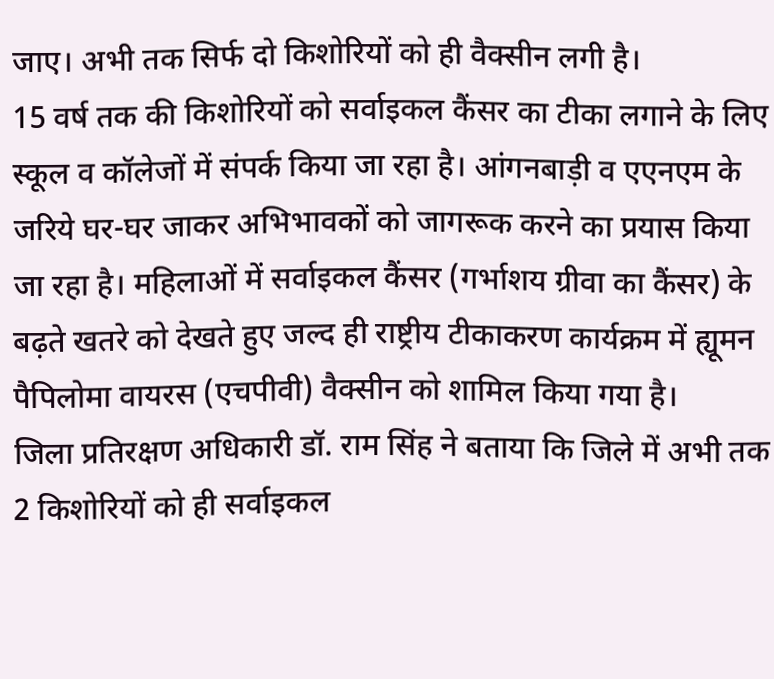जाए। अभी तक सिर्फ दो किशोरियों को ही वैक्सीन लगी है।
15 वर्ष तक की किशोरियों को सर्वाइकल कैंसर का टीका लगाने के लिए स्कूल व कॉलेजों में संपर्क किया जा रहा है। आंगनबाड़ी व एएनएम के जरिये घर-घर जाकर अभिभावकों को जागरूक करने का प्रयास किया जा रहा है। महिलाओं में सर्वाइकल कैंसर (गर्भाशय ग्रीवा का कैंसर) के बढ़ते खतरे को देखते हुए जल्द ही राष्ट्रीय टीकाकरण कार्यक्रम में ह्यूमन पैपिलोमा वायरस (एचपीवी) वैक्सीन को शामिल किया गया है।
जिला प्रतिरक्षण अधिकारी डॉ. राम सिंह ने बताया कि जिले में अभी तक 2 किशोरियों को ही सर्वाइकल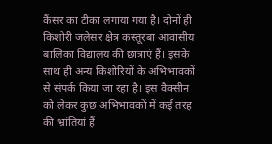कैंसर का टीका लगाया गया है। दोनों ही किशोरी जलेसर क्षेत्र कस्तूरबा आवासीय बालिका विद्यालय की छात्राएं हैं। इसके साथ ही अन्य किशोरियों के अभिभावकों से संपर्क किया जा रहा है। इस वैक्सीन को लेकर कुछ अभिभावकों में कई तरह की भ्रांतियां हैं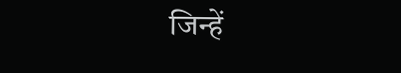जिन्हें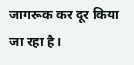जागरूक कर दूर किया जा रहा है।